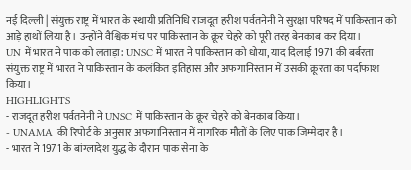नई दिल्ली | संयुक्त राष्ट्र में भारत के स्थायी प्रतिनिधि राजदूत हरीश पर्वतनेनी ने सुरक्षा परिषद में पाकिस्तान को आड़े हाथों लिया है। उन्होंने वैश्विक मंच पर पाकिस्तान के क्रूर चेहरे को पूरी तरह बेनकाब कर दिया।
UN में भारत ने पाक को लताड़ा: UNSC में भारत ने पाकिस्तान को धोया, याद दिलाई 1971 की बर्बरता
संयुक्त राष्ट्र में भारत ने पाकिस्तान के कलंकित इतिहास और अफगानिस्तान में उसकी क्रूरता का पर्दाफाश किया।
HIGHLIGHTS
- राजदूत हरीश पर्वतनेनी ने UNSC में पाकिस्तान के क्रूर चेहरे को बेनकाब किया।
- UNAMA की रिपोर्ट के अनुसार अफगानिस्तान में नागरिक मौतों के लिए पाक जिम्मेदार है।
- भारत ने 1971 के बांग्लादेश युद्ध के दौरान पाक सेना के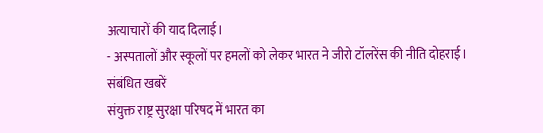अत्याचारों की याद दिलाई।
- अस्पतालों और स्कूलों पर हमलों को लेकर भारत ने जीरो टॉलरेंस की नीति दोहराई।
संबंधित खबरें
संयुक्त राष्ट्र सुरक्षा परिषद में भारत का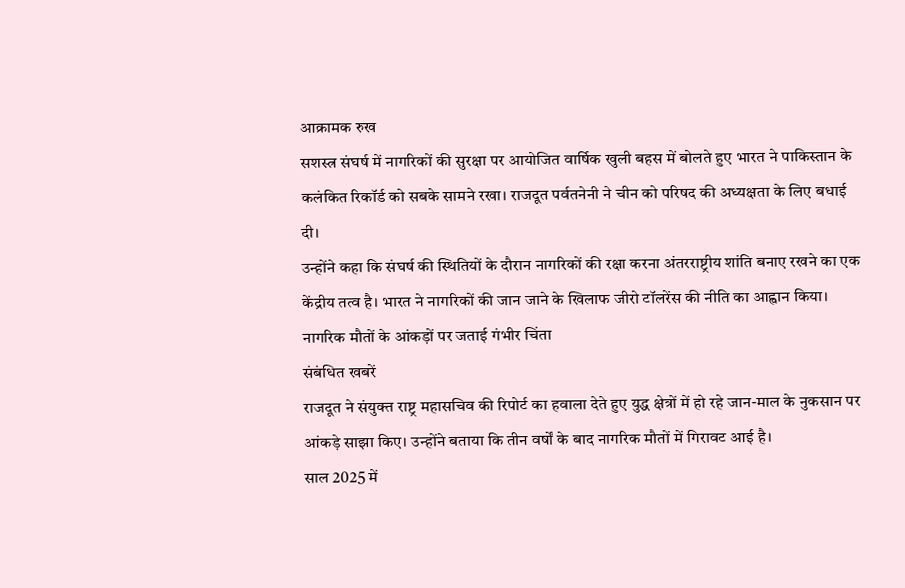आक्रामक रुख
सशस्त्र संघर्ष में नागरिकों की सुरक्षा पर आयोजित वार्षिक खुली बहस में बोलते हुए भारत ने पाकिस्तान के कलंकित रिकॉर्ड को सबके सामने रखा। राजदूत पर्वतनेनी ने चीन को परिषद की अध्यक्षता के लिए बधाई दी।
उन्होंने कहा कि संघर्ष की स्थितियों के दौरान नागरिकों की रक्षा करना अंतरराष्ट्रीय शांति बनाए रखने का एक केंद्रीय तत्व है। भारत ने नागरिकों की जान जाने के खिलाफ जीरो टॉलरेंस की नीति का आह्वान किया।
नागरिक मौतों के आंकड़ों पर जताई गंभीर चिंता
संबंधित खबरें
राजदूत ने संयुक्त राष्ट्र महासचिव की रिपोर्ट का हवाला देते हुए युद्ध क्षेत्रों में हो रहे जान-माल के नुकसान पर आंकड़े साझा किए। उन्होंने बताया कि तीन वर्षों के बाद नागरिक मौतों में गिरावट आई है।
साल 2025 में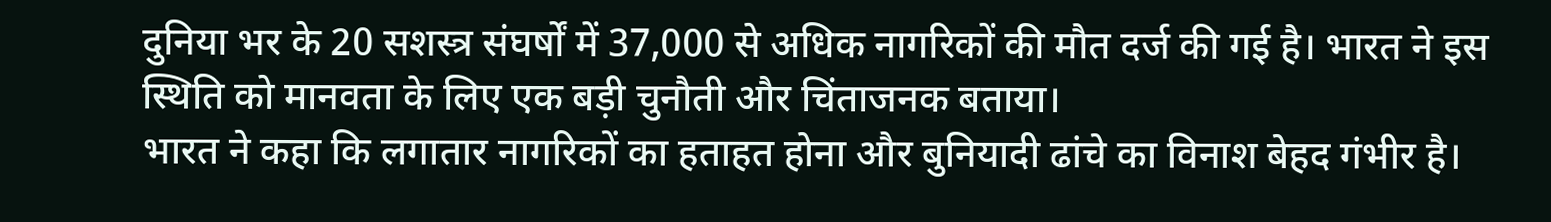दुनिया भर के 20 सशस्त्र संघर्षों में 37,000 से अधिक नागरिकों की मौत दर्ज की गई है। भारत ने इस स्थिति को मानवता के लिए एक बड़ी चुनौती और चिंताजनक बताया।
भारत ने कहा कि लगातार नागरिकों का हताहत होना और बुनियादी ढांचे का विनाश बेहद गंभीर है।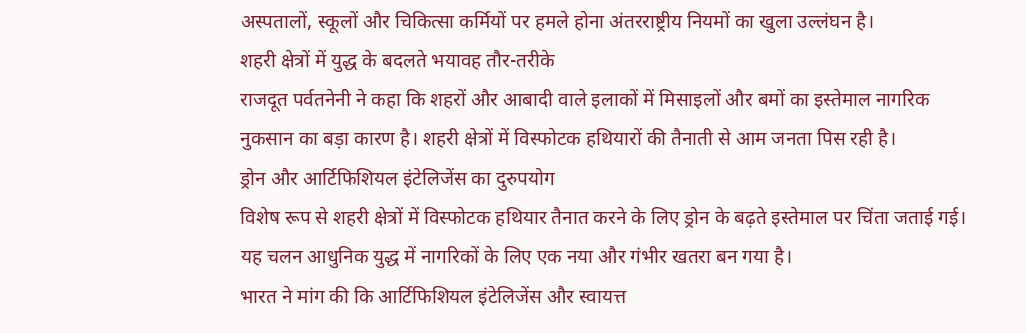अस्पतालों, स्कूलों और चिकित्सा कर्मियों पर हमले होना अंतरराष्ट्रीय नियमों का खुला उल्लंघन है।
शहरी क्षेत्रों में युद्ध के बदलते भयावह तौर-तरीके
राजदूत पर्वतनेनी ने कहा कि शहरों और आबादी वाले इलाकों में मिसाइलों और बमों का इस्तेमाल नागरिक नुकसान का बड़ा कारण है। शहरी क्षेत्रों में विस्फोटक हथियारों की तैनाती से आम जनता पिस रही है।
ड्रोन और आर्टिफिशियल इंटेलिजेंस का दुरुपयोग
विशेष रूप से शहरी क्षेत्रों में विस्फोटक हथियार तैनात करने के लिए ड्रोन के बढ़ते इस्तेमाल पर चिंता जताई गई। यह चलन आधुनिक युद्ध में नागरिकों के लिए एक नया और गंभीर खतरा बन गया है।
भारत ने मांग की कि आर्टिफिशियल इंटेलिजेंस और स्वायत्त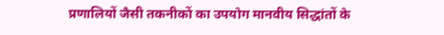प्रणालियों जैसी तकनीकों का उपयोग मानवीय सिद्धांतों के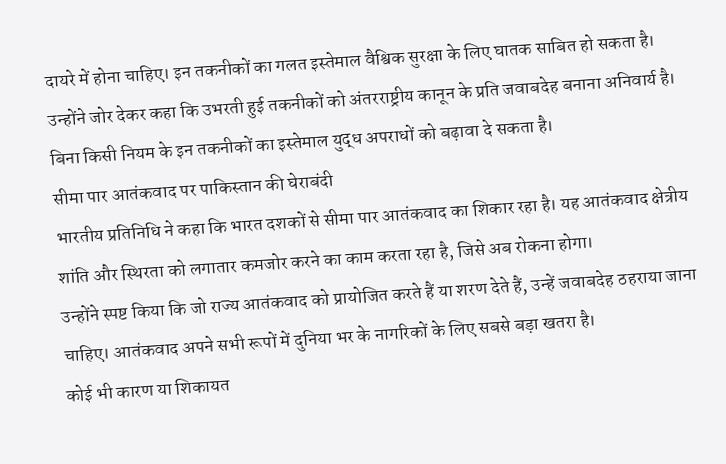दायरे में होना चाहिए। इन तकनीकों का गलत इस्तेमाल वैश्विक सुरक्षा के लिए घातक साबित हो सकता है।
उन्होंने जोर देकर कहा कि उभरती हुई तकनीकों को अंतरराष्ट्रीय कानून के प्रति जवाबदेह बनाना अनिवार्य है। बिना किसी नियम के इन तकनीकों का इस्तेमाल युद्ध अपराधों को बढ़ावा दे सकता है।
सीमा पार आतंकवाद पर पाकिस्तान की घेराबंदी
भारतीय प्रतिनिधि ने कहा कि भारत दशकों से सीमा पार आतंकवाद का शिकार रहा है। यह आतंकवाद क्षेत्रीय शांति और स्थिरता को लगातार कमजोर करने का काम करता रहा है, जिसे अब रोकना होगा।
उन्होंने स्पष्ट किया कि जो राज्य आतंकवाद को प्रायोजित करते हैं या शरण देते हैं, उन्हें जवाबदेह ठहराया जाना चाहिए। आतंकवाद अपने सभी रूपों में दुनिया भर के नागरिकों के लिए सबसे बड़ा खतरा है।
कोई भी कारण या शिकायत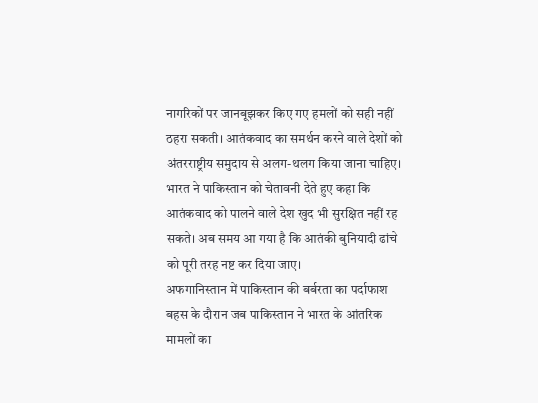नागरिकों पर जानबूझकर किए गए हमलों को सही नहीं ठहरा सकती। आतंकवाद का समर्थन करने वाले देशों को अंतरराष्ट्रीय समुदाय से अलग-थलग किया जाना चाहिए।
भारत ने पाकिस्तान को चेतावनी देते हुए कहा कि आतंकवाद को पालने वाले देश खुद भी सुरक्षित नहीं रह सकते। अब समय आ गया है कि आतंकी बुनियादी ढांचे को पूरी तरह नष्ट कर दिया जाए।
अफगानिस्तान में पाकिस्तान की बर्बरता का पर्दाफाश
बहस के दौरान जब पाकिस्तान ने भारत के आंतरिक मामलों का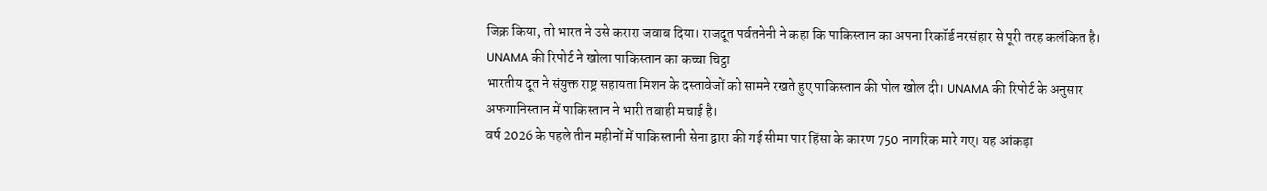जिक्र किया, तो भारत ने उसे करारा जवाब दिया। राजदूत पर्वतनेनी ने कहा कि पाकिस्तान का अपना रिकॉर्ड नरसंहार से पूरी तरह कलंकित है।
UNAMA की रिपोर्ट ने खोला पाकिस्तान का कच्चा चिट्ठा
भारतीय दूत ने संयुक्त राष्ट्र सहायता मिशन के दस्तावेजों को सामने रखते हुए पाकिस्तान की पोल खोल दी। UNAMA की रिपोर्ट के अनुसार अफगानिस्तान में पाकिस्तान ने भारी तबाही मचाई है।
वर्ष 2026 के पहले तीन महीनों में पाकिस्तानी सेना द्वारा की गई सीमा पार हिंसा के कारण 750 नागरिक मारे गए। यह आंकड़ा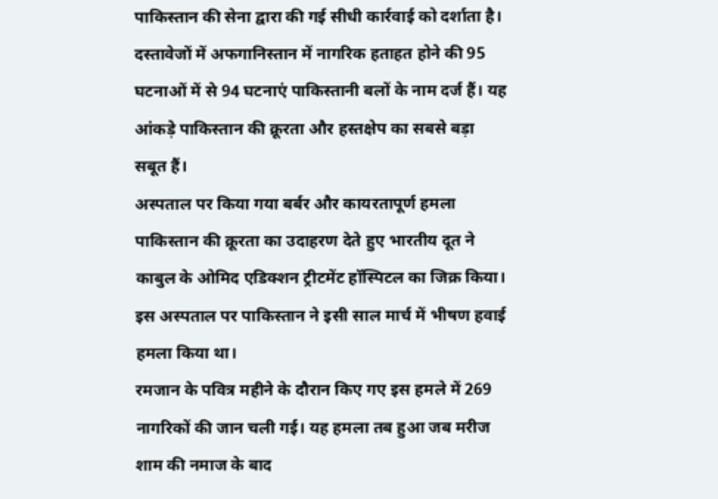पाकिस्तान की सेना द्वारा की गई सीधी कार्रवाई को दर्शाता है।
दस्तावेजों में अफगानिस्तान में नागरिक हताहत होने की 95 घटनाओं में से 94 घटनाएं पाकिस्तानी बलों के नाम दर्ज हैं। यह आंकड़े पाकिस्तान की क्रूरता और हस्तक्षेप का सबसे बड़ा सबूत हैं।
अस्पताल पर किया गया बर्बर और कायरतापूर्ण हमला
पाकिस्तान की क्रूरता का उदाहरण देते हुए भारतीय दूत ने काबुल के ओमिद एडिक्शन ट्रीटमेंट हॉस्पिटल का जिक्र किया। इस अस्पताल पर पाकिस्तान ने इसी साल मार्च में भीषण हवाई हमला किया था।
रमजान के पवित्र महीने के दौरान किए गए इस हमले में 269 नागरिकों की जान चली गई। यह हमला तब हुआ जब मरीज शाम की नमाज के बाद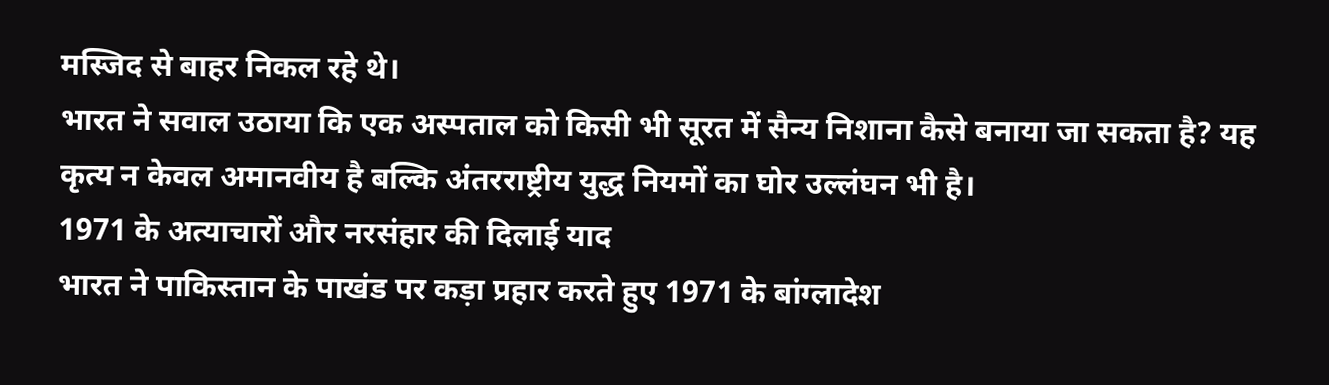मस्जिद से बाहर निकल रहे थे।
भारत ने सवाल उठाया कि एक अस्पताल को किसी भी सूरत में सैन्य निशाना कैसे बनाया जा सकता है? यह कृत्य न केवल अमानवीय है बल्कि अंतरराष्ट्रीय युद्ध नियमों का घोर उल्लंघन भी है।
1971 के अत्याचारों और नरसंहार की दिलाई याद
भारत ने पाकिस्तान के पाखंड पर कड़ा प्रहार करते हुए 1971 के बांग्लादेश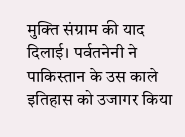मुक्ति संग्राम की याद दिलाई। पर्वतनेनी ने पाकिस्तान के उस काले इतिहास को उजागर किया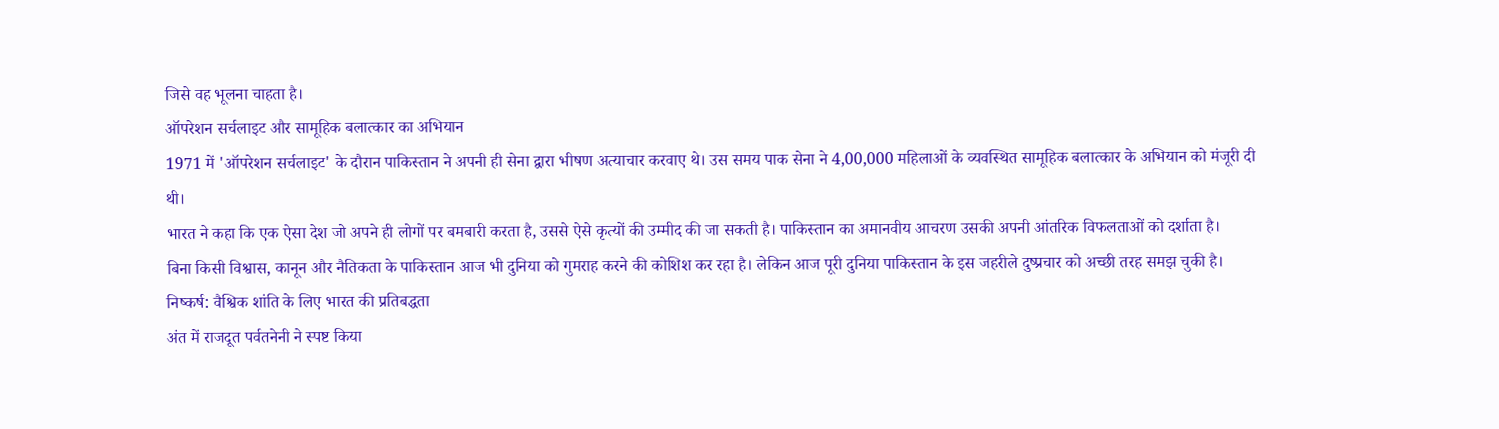जिसे वह भूलना चाहता है।
ऑपरेशन सर्चलाइट और सामूहिक बलात्कार का अभियान
1971 में 'ऑपरेशन सर्चलाइट' के दौरान पाकिस्तान ने अपनी ही सेना द्वारा भीषण अत्याचार करवाए थे। उस समय पाक सेना ने 4,00,000 महिलाओं के व्यवस्थित सामूहिक बलात्कार के अभियान को मंजूरी दी थी।
भारत ने कहा कि एक ऐसा देश जो अपने ही लोगों पर बमबारी करता है, उससे ऐसे कृत्यों की उम्मीद की जा सकती है। पाकिस्तान का अमानवीय आचरण उसकी अपनी आंतरिक विफलताओं को दर्शाता है।
बिना किसी विश्वास, कानून और नैतिकता के पाकिस्तान आज भी दुनिया को गुमराह करने की कोशिश कर रहा है। लेकिन आज पूरी दुनिया पाकिस्तान के इस जहरीले दुष्प्रचार को अच्छी तरह समझ चुकी है।
निष्कर्ष: वैश्विक शांति के लिए भारत की प्रतिबद्धता
अंत में राजदूत पर्वतनेनी ने स्पष्ट किया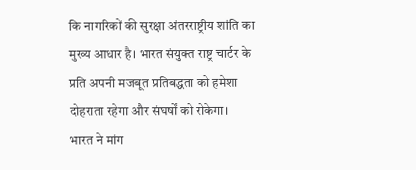कि नागरिकों की सुरक्षा अंतरराष्ट्रीय शांति का मुख्य आधार है। भारत संयुक्त राष्ट्र चार्टर के प्रति अपनी मजबूत प्रतिबद्धता को हमेशा दोहराता रहेगा और संघर्षों को रोकेगा।
भारत ने मांग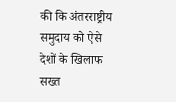की कि अंतरराष्ट्रीय समुदाय को ऐसे देशों के खिलाफ सख्त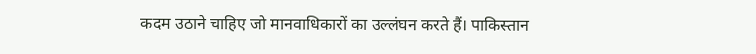कदम उठाने चाहिए जो मानवाधिकारों का उल्लंघन करते हैं। पाकिस्तान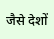जैसे देशों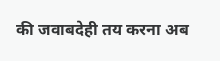की जवाबदेही तय करना अब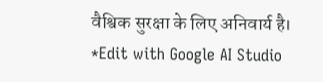वैश्विक सुरक्षा के लिए अनिवार्य है।
*Edit with Google AI Studio